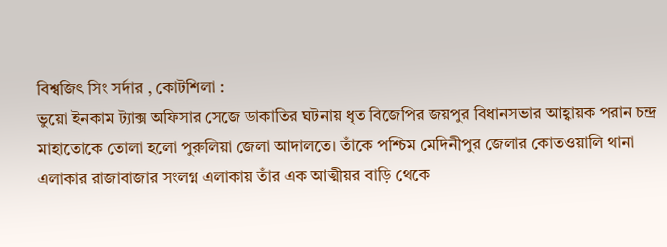বিশ্বজিৎ সিং সর্দার , কোটশিলা :
ভুয়ো ইনকাম ট্যাক্স অফিসার সেজে ডাকাতির ঘটনায় ধৃত বিজেপির জয়পুর বিধানসভার আহ্বায়ক পরান চন্দ্র মাহাতোকে তোলা হলো পুরুলিয়া জেলা আদালতে। তাঁকে পশ্চিম মেদিনীপুর জেলার কোতওয়ালি থানা এলাকার রাজাবাজার সংলগ্ন এলাকায় তাঁর এক আত্মীয়র বাড়ি থেকে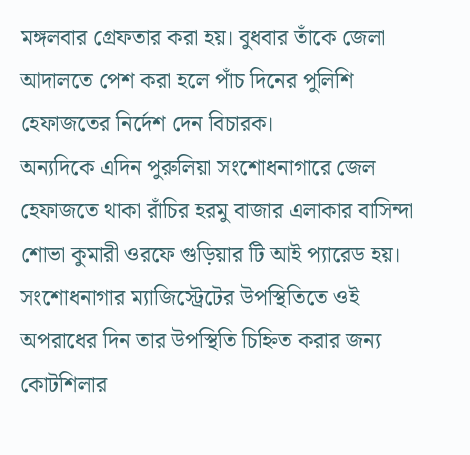মঙ্গলবার গ্রেফতার করা হয়। বুধবার তাঁকে জেলা আদালতে পেশ করা হলে পাঁচ দিনের পুলিশি হেফাজতের নির্দেশ দেন বিচারক।
অন্যদিকে এদিন পুরুলিয়া সংশোধনাগারে জেল হেফাজতে থাকা রাঁচির হরমু বাজার এলাকার বাসিন্দা শোভা কুমারী ওরফে গুড়িয়ার টি আই প্যারেড হয়। সংশোধনাগার ম্যাজিস্ট্রেটের উপস্থিতিতে ওই অপরাধের দিন তার উপস্থিতি চিহ্নিত করার জন্য কোটশিলার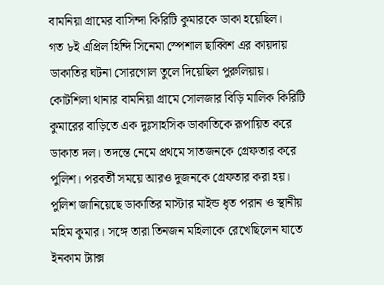বামনিয়া গ্রামের বাসিন্দা কিরিটি কুমারকে ডাকা হয়েছিল।
গত ৮ই এপ্রিল হিন্দি সিনেমা স্পেশাল ছাব্বিশ এর কায়দায় ডাকাতির ঘটনা সোরগোল তুলে দিয়েছিল পুরুলিয়ায়। কোটশিলা থানার বামনিয়া গ্রামে সোলজার বিড়ি মালিক কিরিটি কুমারের বাড়িতে এক দুঃসাহসিক ডাকাতিকে রূপায়িত করে ডাকাত দল। তদন্তে নেমে প্রথমে সাতজনকে গ্রেফতার করে পুলিশ। পরবর্তী সময়ে আরও দুজনকে গ্রেফতার করা হয়।
পুলিশ জানিয়েছে ডাকাতির মাস্টার মাইন্ড ধৃত পরান ও স্থানীয় মহিম কুমার। সঙ্গে তারা তিনজন মহিলাকে রেখেছিলেন যাতে ইনকাম ট্যাক্স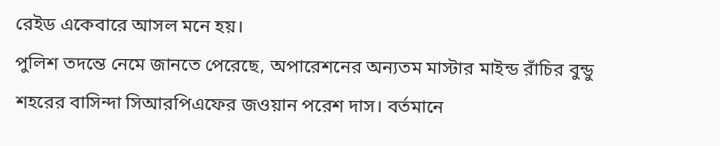রেইড একেবারে আসল মনে হয়।
পুলিশ তদন্তে নেমে জানতে পেরেছে, অপারেশনের অন্যতম মাস্টার মাইন্ড রাঁচির বুন্ডু শহরের বাসিন্দা সিআরপিএফের জওয়ান পরেশ দাস। বর্তমানে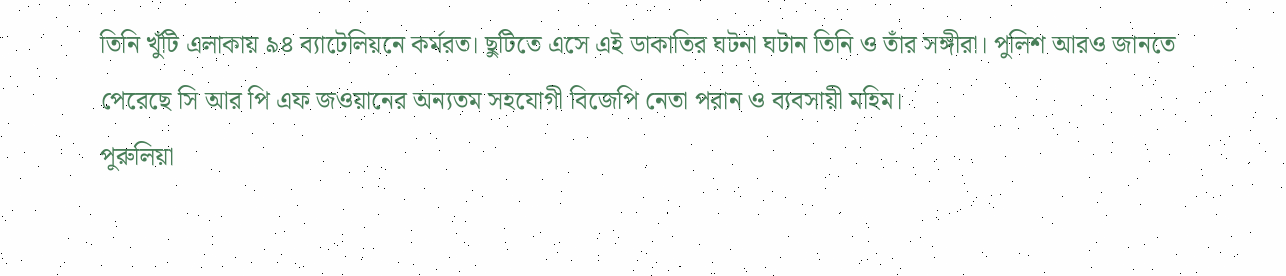তিনি খুঁটি এলাকায় ৯৪ ব্যাটেলিয়নে কর্মরত। ছুটিতে এসে এই ডাকাতির ঘটনা ঘটান তিনি ও তাঁর সঙ্গীরা। পুলিশ আরও জানতে পেরেছে সি আর পি এফ জওয়ানের অন্যতম সহযোগী বিজেপি নেতা পরান ও ব্যবসায়ী মহিম।
পুরুলিয়া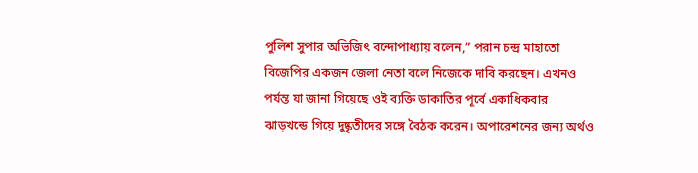পুলিশ সুপার অভিজিৎ বন্দোপাধ্যায় বলেন,” পরান চন্দ্র মাহাতো বিজেপির একজন জেলা নেতা বলে নিজেকে দাবি করছেন। এখনও পর্যন্ত যা জানা গিয়েছে ওই ব্যক্তি ডাকাতির পূর্বে একাধিকবার ঝাড়খন্ডে গিয়ে দুষ্কৃতীদের সঙ্গে বৈঠক করেন। অপারেশনের জন্য অর্থও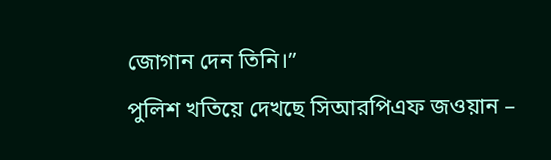জোগান দেন তিনি।”
পুলিশ খতিয়ে দেখছে সিআরপিএফ জওয়ান –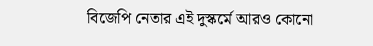বিজেপি নেতার এই দুস্কর্মে আরও কোনো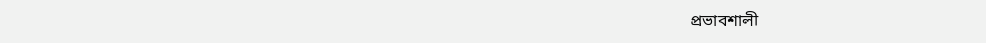প্রভাবশালী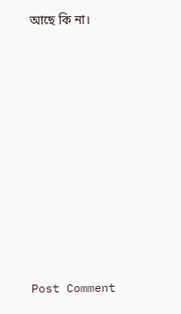আছে কি না।










Post Comment